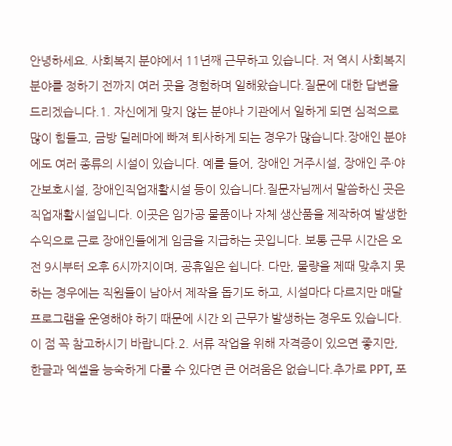안녕하세요. 사회복지 분야에서 11년째 근무하고 있습니다. 저 역시 사회복지 분야를 정하기 전까지 여러 곳을 경험하며 일해왔습니다.질문에 대한 답변을 드리겠습니다.1. 자신에게 맞지 않는 분야나 기관에서 일하게 되면 심적으로 많이 힘들고, 금방 딜레마에 빠져 퇴사하게 되는 경우가 많습니다.장애인 분야에도 여러 종류의 시설이 있습니다. 예를 들어, 장애인 거주시설, 장애인 주·야간보호시설, 장애인직업재활시설 등이 있습니다.질문자님께서 말씀하신 곳은 직업재활시설입니다. 이곳은 임가공 물품이나 자체 생산품을 제작하여 발생한 수익으로 근로 장애인들에게 임금을 지급하는 곳입니다. 보통 근무 시간은 오전 9시부터 오후 6시까지이며, 공휴일은 쉽니다. 다만, 물량을 제때 맞추지 못하는 경우에는 직원들이 남아서 제작을 돕기도 하고, 시설마다 다르지만 매달 프로그램을 운영해야 하기 때문에 시간 외 근무가 발생하는 경우도 있습니다. 이 점 꼭 참고하시기 바랍니다.2. 서류 작업을 위해 자격증이 있으면 좋지만, 한글과 엑셀을 능숙하게 다룰 수 있다면 큰 어려움은 없습니다.추가로 PPT, 포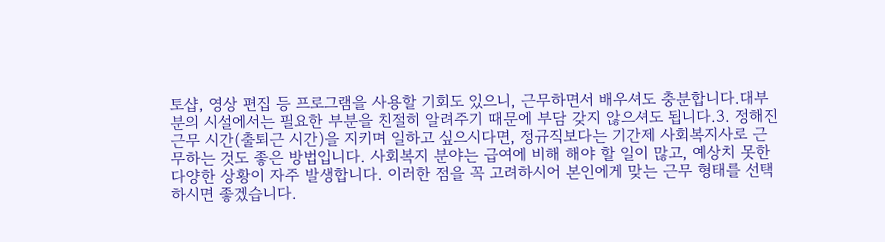토샵, 영상 편집 등 프로그램을 사용할 기회도 있으니, 근무하면서 배우셔도 충분합니다.대부분의 시설에서는 필요한 부분을 친절히 알려주기 때문에 부담 갖지 않으셔도 됩니다.3. 정해진 근무 시간(출퇴근 시간)을 지키며 일하고 싶으시다면, 정규직보다는 기간제 사회복지사로 근무하는 것도 좋은 방법입니다. 사회복지 분야는 급여에 비해 해야 할 일이 많고, 예상치 못한 다양한 상황이 자주 발생합니다. 이러한 점을 꼭 고려하시어 본인에게 맞는 근무 형태를 선택하시면 좋겠습니다.